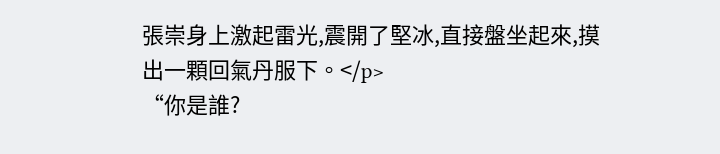張崇身上激起雷光,震開了堅冰,直接盤坐起來,摸出一顆回氣丹服下。</p>
“你是誰?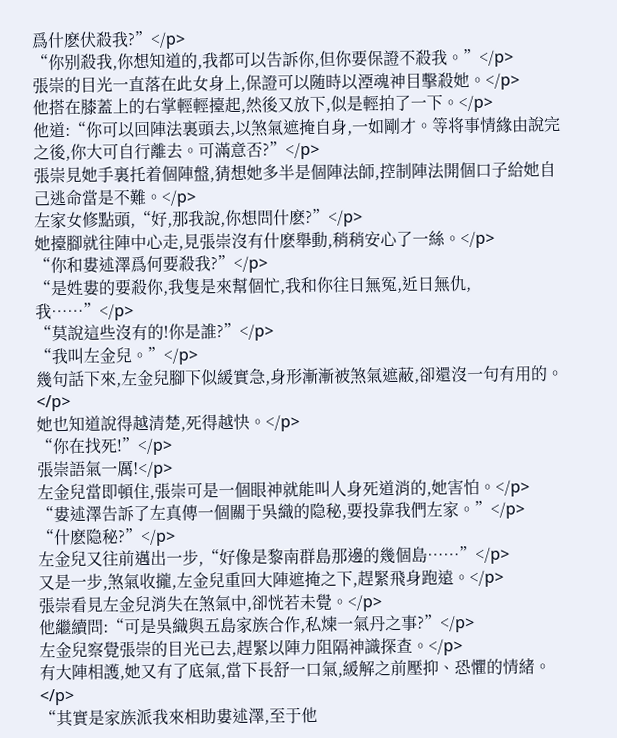爲什麽伏殺我?”</p>
“你别殺我,你想知道的,我都可以告訴你,但你要保證不殺我。”</p>
張崇的目光一直落在此女身上,保證可以随時以湮魂神目擊殺她。</p>
他搭在膝蓋上的右掌輕輕擡起,然後又放下,似是輕拍了一下。</p>
他道:“你可以回陣法裏頭去,以煞氣遮掩自身,一如剛才。等将事情緣由說完之後,你大可自行離去。可滿意否?”</p>
張崇見她手裏托着個陣盤,猜想她多半是個陣法師,控制陣法開個口子給她自己逃命當是不難。</p>
左家女修點頭,“好,那我說,你想問什麽?”</p>
她擡腳就往陣中心走,見張崇沒有什麽舉動,稍稍安心了一絲。</p>
“你和婁述澤爲何要殺我?”</p>
“是姓婁的要殺你,我隻是來幫個忙,我和你往日無冤,近日無仇,我……”</p>
“莫說這些沒有的!你是誰?”</p>
“我叫左金兒。”</p>
幾句話下來,左金兒腳下似緩實急,身形漸漸被煞氣遮蔽,卻還沒一句有用的。</p>
她也知道說得越清楚,死得越快。</p>
“你在找死!”</p>
張崇語氣一厲!</p>
左金兒當即頓住,張崇可是一個眼神就能叫人身死道消的,她害怕。</p>
“婁述澤告訴了左真傳一個關于吳織的隐秘,要投靠我們左家。”</p>
“什麽隐秘?”</p>
左金兒又往前邁出一步,“好像是黎南群島那邊的幾個島……”</p>
又是一步,煞氣收攏,左金兒重回大陣遮掩之下,趕緊飛身跑遠。</p>
張崇看見左金兒消失在煞氣中,卻恍若未覺。</p>
他繼續問:“可是吳織與五島家族合作,私煉一氣丹之事?”</p>
左金兒察覺張崇的目光已去,趕緊以陣力阻隔神識探查。</p>
有大陣相護,她又有了底氣,當下長舒一口氣,緩解之前壓抑、恐懼的情緒。</p>
“其實是家族派我來相助婁述澤,至于他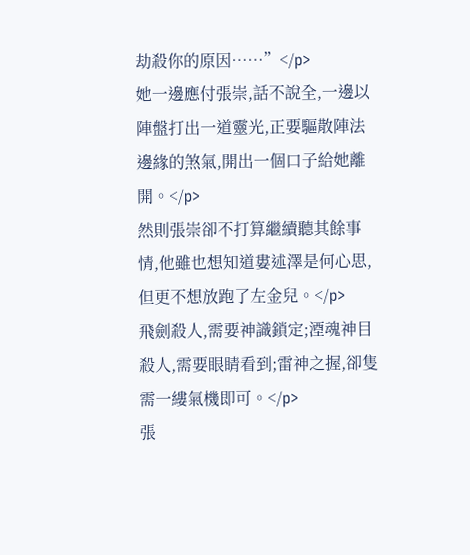劫殺你的原因……”</p>
她一邊應付張崇,話不說全,一邊以陣盤打出一道靈光,正要驅散陣法邊緣的煞氣,開出一個口子給她離開。</p>
然則張崇卻不打算繼續聽其餘事情,他雖也想知道婁述澤是何心思,但更不想放跑了左金兒。</p>
飛劍殺人,需要神識鎖定;湮魂神目殺人,需要眼睛看到;雷神之握,卻隻需一縷氣機即可。</p>
張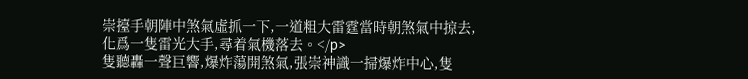崇擡手朝陣中煞氣虛抓一下,一道粗大雷霆當時朝煞氣中掠去,化爲一隻雷光大手,尋着氣機落去。</p>
隻聽轟一聲巨響,爆炸蕩開煞氣,張崇神識一掃爆炸中心,隻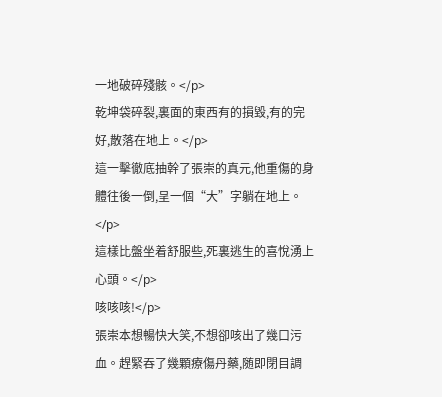一地破碎殘骸。</p>
乾坤袋碎裂,裏面的東西有的損毀,有的完好,散落在地上。</p>
這一擊徹底抽幹了張崇的真元,他重傷的身體往後一倒,呈一個“大”字躺在地上。</p>
這樣比盤坐着舒服些,死裏逃生的喜悅湧上心頭。</p>
咳咳咳!</p>
張崇本想暢快大笑,不想卻咳出了幾口污血。趕緊吞了幾顆療傷丹藥,随即閉目調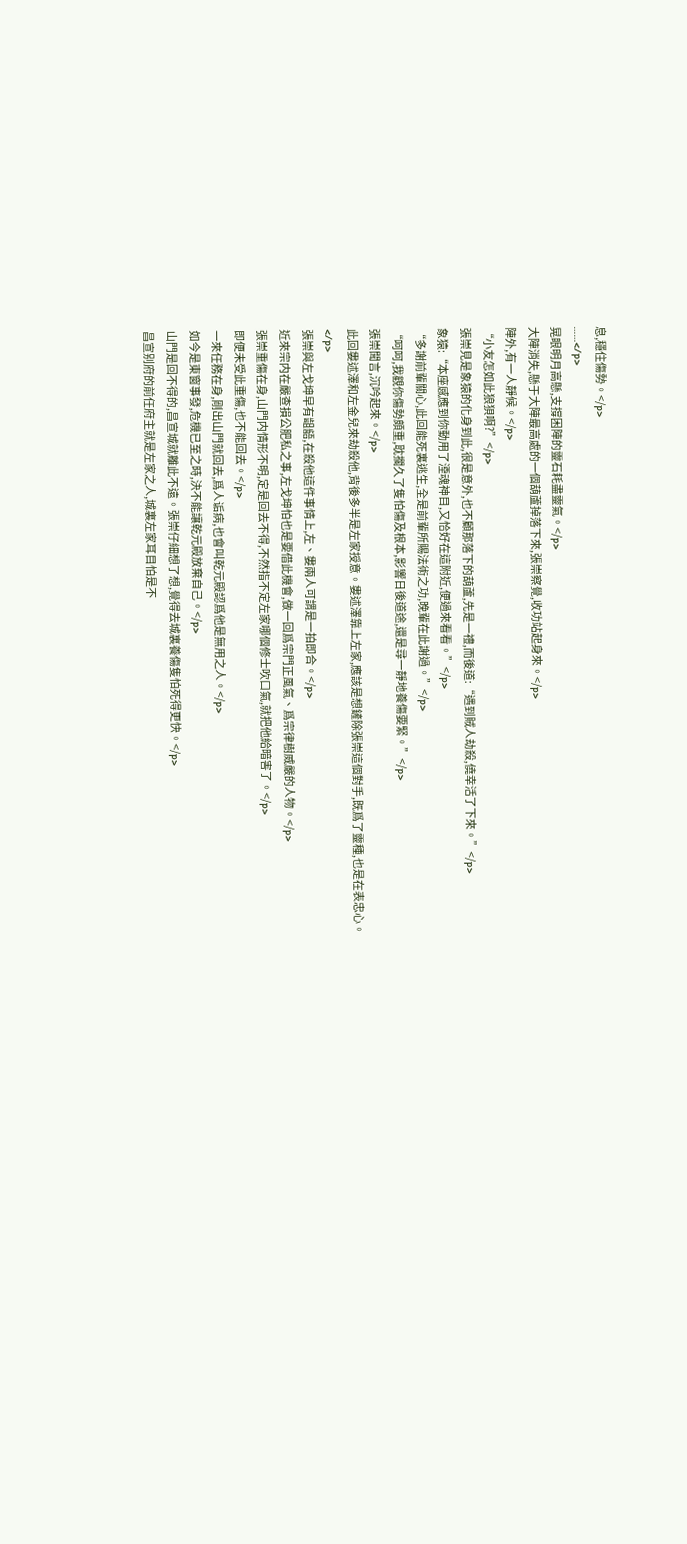息,穩住傷勢。</p>
……</p>
晃眼明月高懸,支撐困陣的靈石耗盡靈氣。</p>
大陣消失,懸于大陣最高處的一個葫蘆掉落下來,張崇察覺,收功站起身來。</p>
陣外,有一人靜候。</p>
“小友怎如此狼狽啊?”</p>
張崇見是象猿的化身到此,很是意外,也不顧那落下的葫蘆,先是一禮,而後道:“遇到賊人劫殺,僥幸活了下來。”</p>
象猿:“本座感應到你動用了湮魂神目,又恰好在這附近,便過來看看。”</p>
“多謝前輩關心,此回能死裏逃生,全是前輩所賜法術之功,晚輩在此謝過。”</p>
“呵呵,我觀你傷勢頗重,耽擱久了隻怕傷及根本,影響日後道途,還是尋一靜地養傷要緊。”</p>
張崇聞言,沉吟起來。</p>
此回婁述澤和左金兒來劫殺他,背後多半是左家授意。婁述澤靠上左家,應該是想鏟除張崇這個對手,既爲了靈種,也是在表忠心。</p>
張崇與左戈坤早有龃龉,在殺他這件事情上,左、婁兩人可謂是一拍即合。</p>
近來宗内在嚴查損公肥私之事,左戈坤怕也是要借此機會,做一回爲宗門正風氣、爲宗律樹威嚴的人物。</p>
張崇重傷在身,山門内情形不明,定是回去不得,不然指不定左家哪個修士吹口氣,就把他給暗害了。</p>
即便未受此重傷,也不能回去。</p>
一來任務在身,剛出山門就回去,爲人诟病,也會叫乾元殿認爲他是無用之人。</p>
如今是東窗事發,危機已至之時,決不能讓乾元殿放棄自己。</p>
山門是回不得的,昌宣城就離此不遠。張崇仔細想了想,覺得去城裏養傷隻怕死得更快。</p>
昌宣别府的前任府主就是左家之人,城裏左家耳目怕是不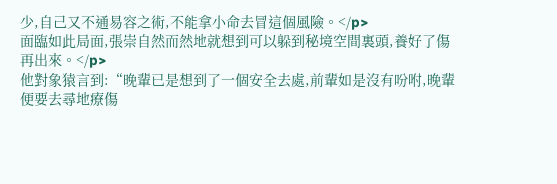少,自己又不通易容之術,不能拿小命去冒這個風險。</p>
面臨如此局面,張崇自然而然地就想到可以躲到秘境空間裏頭,養好了傷再出來。</p>
他對象猿言到:“晚輩已是想到了一個安全去處,前輩如是沒有吩咐,晚輩便要去尋地療傷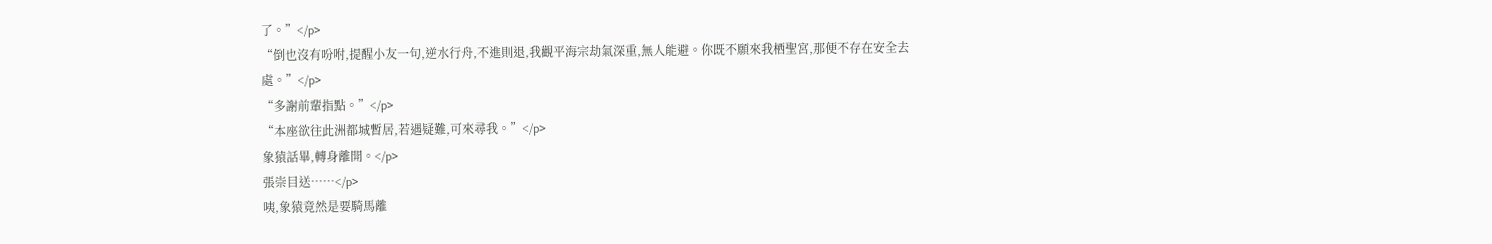了。”</p>
“倒也沒有吩咐,提醒小友一句,逆水行舟,不進則退,我觀平海宗劫氣深重,無人能避。你既不願來我栖聖宮,那便不存在安全去處。”</p>
“多謝前輩指點。”</p>
“本座欲往此洲都城暫居,若遇疑難,可來尋我。”</p>
象猿話畢,轉身離開。</p>
張崇目送……</p>
咦,象猿竟然是要騎馬離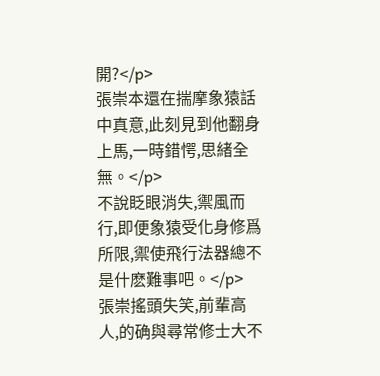開?</p>
張崇本還在揣摩象猿話中真意,此刻見到他翻身上馬,一時錯愕,思緒全無。</p>
不說眨眼消失,禦風而行,即便象猿受化身修爲所限,禦使飛行法器總不是什麽難事吧。</p>
張崇搖頭失笑,前輩高人,的确與尋常修士大不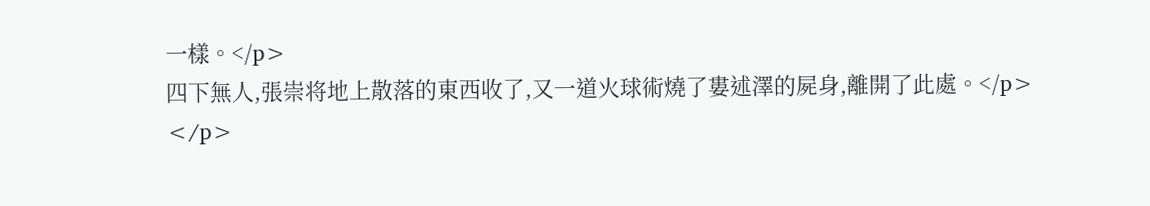一樣。</p>
四下無人,張崇将地上散落的東西收了,又一道火球術燒了婁述澤的屍身,離開了此處。</p>
</p>